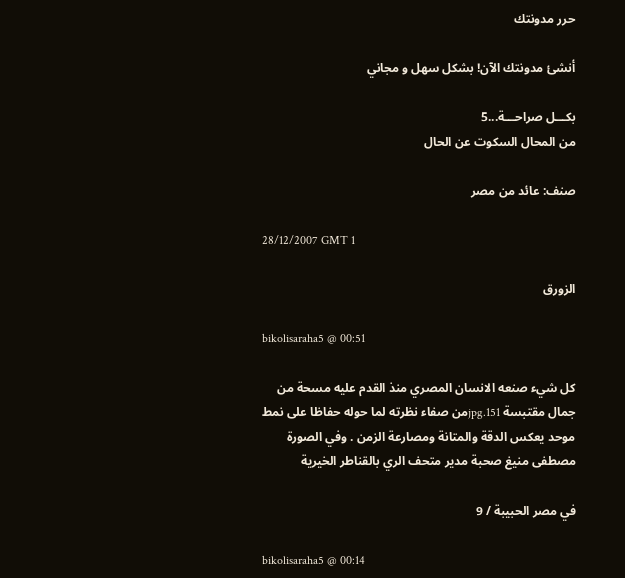حرر مدونتك

أنشئ مدونتك الآن! بشكل سهل و مجاني

بكـــل صراحـــة...5
من المحال السكوت عن الحال

صنف: عائد من مصر

28/12/2007 GMT 1

الزورق

bikolisaraha5 @ 00:51

كل شيء صنعه الانسان المصري منذ القدم عليه مسحة من جمال مقتبسة 151.jpgمن صفاء نظرته لما حوله حفاظا على نمط موحد يعكس الدقة والمتانة ومصارعة الزمن . وفي الصورة مصطفى منيغ صحبة مدير متحف الري بالقناطر الخيرية

في مصر الحبيبة / 9

bikolisaraha5 @ 00:14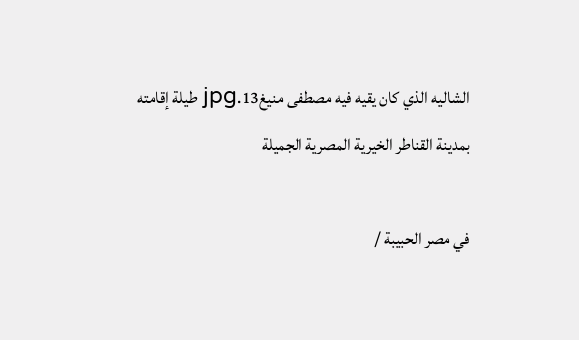الشاليه الذي كان يقيه فيه مصطفى منيغ13.jpg طيلة إقامته بمدينة القناطر الخيرية المصرية الجميلة

في مصر الحبيبة /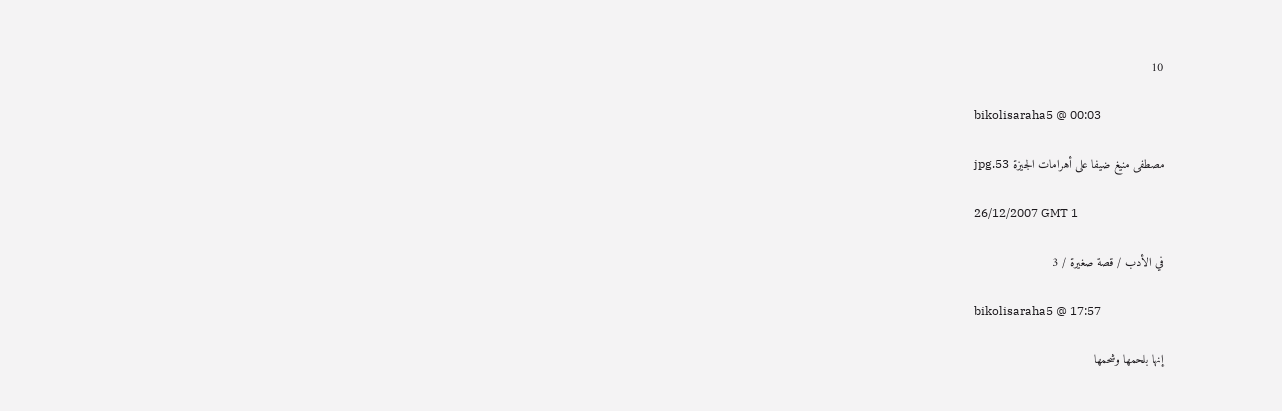10

bikolisaraha5 @ 00:03

مصطفى منيغ ضيفا على أهرامات الجيزة 53.jpg

26/12/2007 GMT 1

في الأدب / قصة صغيرة / 3

bikolisaraha5 @ 17:57

إنها بلحمها وشحمها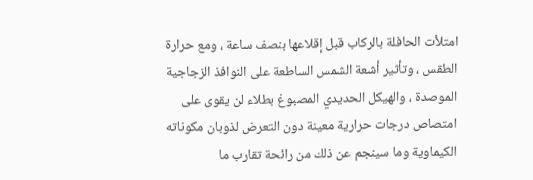امتلأت الحافلة بالركاب قبل إقلاعها بنصف ساعة ، ومع حرارة الطقس ، وتأثير أشعة الشمس الساطعة على النوافذ الزجاجية الموصدة ، والهيكل الحديدي المصبوغ بطلاء لن يقوى على امتصاص درجات حرارية معينة دون التعرض لذوبان مكوناته الكيماوية وما سينجم عن ذلك من رائحة تقارب ما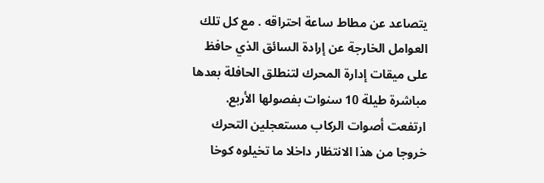يتصاعد عن مطاط ساعة احتراقه . مع كل تلك العوامل الخارجة عن إرادة السائق الذي حافظ على ميقات إدارة المحرك لتنطلق الحافلة بعدها مباشرة طيلة 10 سنوات بفصولها الأربع. ارتفعت أصوات الركاب مستعجلين التحرك خروجا من هذا الانتظار داخلا ما تخيلوه كوخا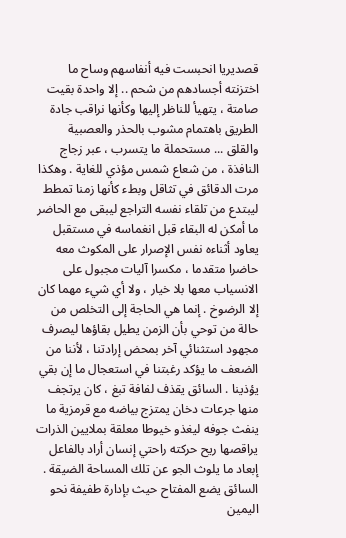قصديريا انحبست فيه أنفاسهم وساح ما اختزنته أجسادهم من شحم .. إلا واحدة بقيت صامتة ، يتهيأ للناظر إليها وكأنها نراقب جادة الطريق باهتمام مشوب بالحذر والعصبية والقلق ... مستحملة ما يتسرب ، عبر زجاج النافذة ، من شعاع شمس مؤذي للغاية . وهكذا مرت الدقائق في تثاقل وبطء كأنها زمنا تمطط  ليبتدع من تلقاء نفسه التراجع ليبقى مع الحاضر ما أمكن له البقاء قبل انغماسه في مستقبل يعاود أثناءه نفس الإصرار على المكوث معه حاضرا متقدما ، مكسرا آليات مجبول على الانسياب معها بلا خيار ، ولا أي شيء مهما كان إلا الرضوخ . إنما هي الحاجة إلى التخلص من حالة من توحي بأن الزمن يطيل بقاؤها ليصرف مجهود استثنائي آخر بمحض إرادتنا ، لأننا من الضعف ما يؤكد رغبتنا في استعجال ما إن بقي يؤذينا . السائق يقذف لفافة تبغ ، كان يرتجف منها جرعات دخان يمتزج بياضه مع قرمزية ما ينفث جوفه ليغذو خيوطا معلقة بملايين الذرات يراقصها ريح حركته راحتي إنسان أراد بالفاعل إبعاد ما يلوث الجو عن تلك المساحة الضيقة . السائق يضع المفتاح حيث بإدارة طفيفة نحو اليمين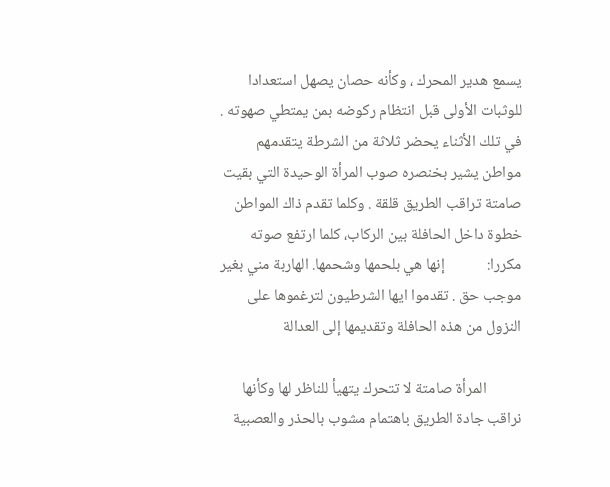يسمع هدير المحرك ، وكأنه حصان يصهل استعدادا للوثبات الأولى قبل انتظام ركوضه بمن يمتطي صهوته . في تلك الأثناء يحضر ثلاثة من الشرطة يتقدمهم مواطن يشير بخنصره صوب المرأة الوحيدة التي بقيت صامتة تراقب الطريق قلقة . وكلما تقدم ذاك المواطن خطوة داخل الحافلة بين الركاب، كلما ارتفع صوته مكررا:            إنها هي بلحمها وشحمها. الهاربة مني بغير موجب حق . تقدموا ايها الشرطيون لترغموها على النزول من هذه الحافلة وتقديمها إلى العدالة

          المرأة صامتة لا تتحرك يتهيأ للناظر لها وكأنها نراقب جادة الطريق باهتمام مشوب بالحذر والعصبية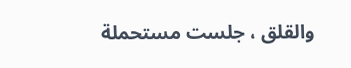والقلق ، جلست مستحملة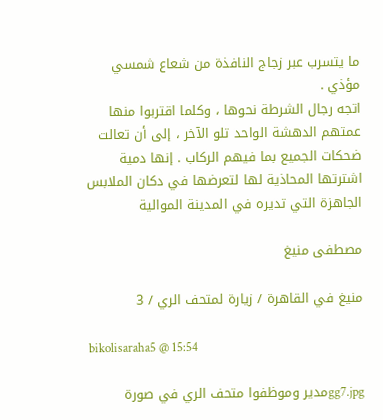ما يتسرب عبر زجاج النافذة من شعاع شمسي مؤذي .                                                                                                              اتجه رجال الشرطة نحوها ، وكلما اقتربوا منها عمتهم الدهشة الواحد تلو الآخر ، إلى أن تعالت ضحكات الجميع بما فيهم الركاب . إنها دمية اشترتها المحاذية لها لتعرضها في دكان الملابس الجاهزة التي تديره في المدينة الموالية

مصطفى منيغ

منيغ في القاهرة / زيارة لمتحف الري / 3

bikolisaraha5 @ 15:54

gg7.jpgمدير وموظفوا متحف الري في صورة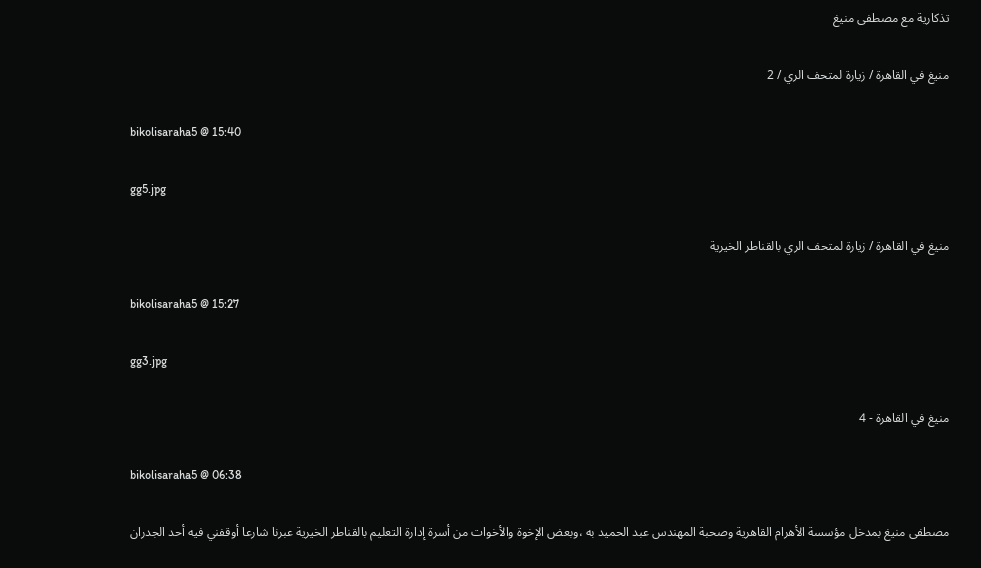تذكارية مع مصطفى منيغ

منيغ في القاهرة / زيارة لمتحف الري / 2

bikolisaraha5 @ 15:40

gg5.jpg

منيغ في القاهرة / زيارة لمتحف الري بالقناطر الخيرية

bikolisaraha5 @ 15:27

gg3.jpg

منيغ في القاهرة - 4

bikolisaraha5 @ 06:38

مصطفى منيغ بمدخل مؤسسة الأهرام القاهرية وصحبة المهندس عبد الحميد به ،وبعض الإخوة والأخوات من أسرة إدارة التعليم بالقناطر الخيرية عبرنا شارعا أوقفني فيه أحد الجدران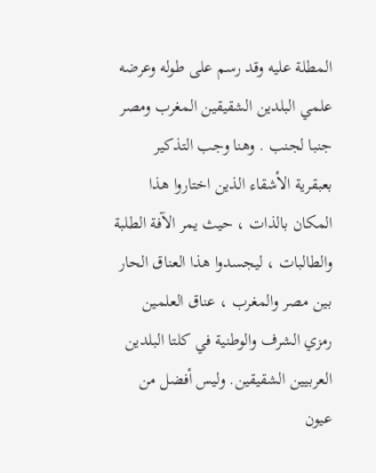المطلة عليه وقد رسم على طوله وعرضه علمي البلدين الشقيقين المغرب ومصر جنبا لجنب . وهنا وجب التذكير بعبقرية الأشقاء الذين اختاروا هذا المكان بالذات ، حيث يمر الآفة الطلبة والطالبات ، ليجسدوا هذا العناق الحار بين مصر والمغرب ، عناق العلمين رمزي الشرف والوطنية في كلتا البلدين العربيين الشقيقين. وليس أفضل من عيون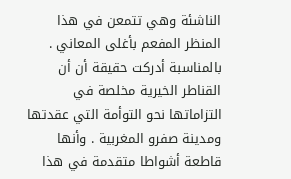الناشئة وهي تتمعن في هذا المنظر المفعم بأغلى المعاني . بالمناسبة أدركت حقيقة أن أن القناطر الخيرية مخلصة في التزاماتها نحو التوأمة التي عقدتها ومدينة صفرو المغربية . وأنها قاطعة أشواطا متقدمة في هذا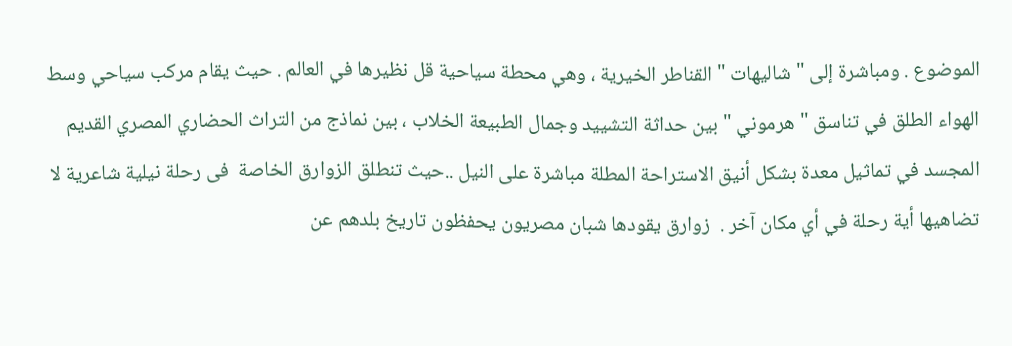الموضوع . ومباشرة إلى " شاليهات " القناطر الخيرية ، وهي محطة سياحية قل نظيرها في العالم . حيث يقام مركب سياحي وسط الهواء الطلق في تناسق " هرموني " بين حداثة التشييد وجمال الطبيعة الخلاب ، بين نماذج من التراث الحضاري المصري القديم المجسد في تماثيل معدة بشكل أنيق الاستراحة المطلة مباشرة على النيل ..حيث تنطلق الزوارق الخاصة  فى رحلة نيلية شاعرية لا تضاهيها أية رحلة في أي مكان آخر .  زوارق يقودها شبان مصريون يحفظون تاريخ بلدهم عن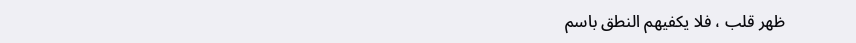ظهر قلب ، فلا يكفيهم النطق باسم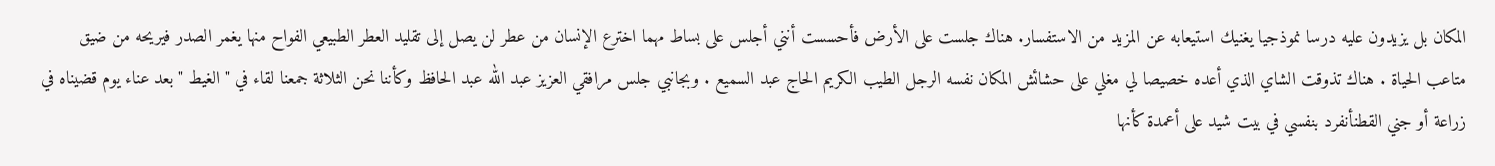المكان بل يزيدون عليه درسا نموذجيا يغنيك استيعابه عن المزيد من الاستفسار. هناك جلست على الأرض فأحسست أنني أجلس على بساط مهما اخترع الإنسان من عطر لن يصل إلى تقليد العطر الطبيعي الفواح منها يغمر الصدر فيريحه من ضيق متاعب الحياة . هناك تذوقت الشاي الذي أعده خصيصا لي مغلي على حشائش المكان نفسه الرجل الطيب الكريم الحاج عبد السميع . وبجانبي جلس مرافقي العزيز عبد الله عبد الحافظ وكأننا نحن الثلاثة جمعنا لقاء في " الغيط " بعد عناء يوم قضيناه في زراعة أو جني القطنأنفرد بنفسي في بيت شيد على أعمدة كأنها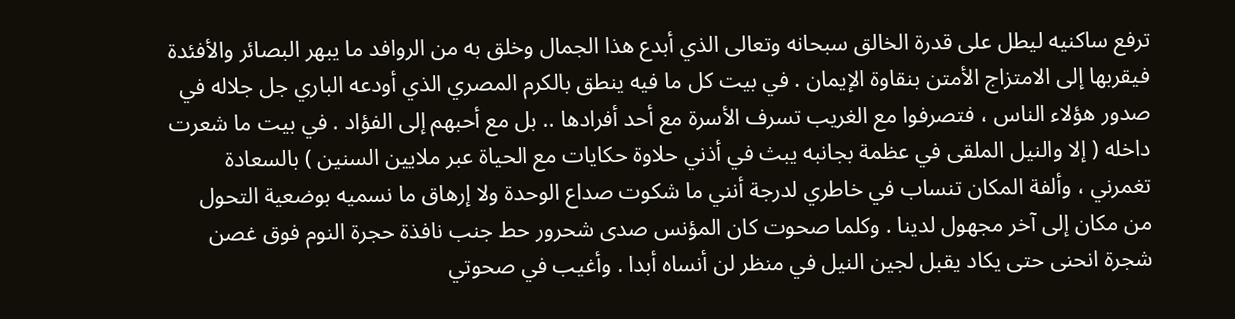ترفع ساكنيه ليطل على قدرة الخالق سبحانه وتعالى الذي أبدع هذا الجمال وخلق به من الروافد ما يبهر البصائر والأفئدة فيقربها إلى الامتزاج الأمتن بنقاوة الإيمان . في بيت كل ما فيه ينطق بالكرم المصري الذي أودعه الباري جل جلاله في صدور هؤلاء الناس ، فتصرفوا مع الغريب تسرف الأسرة مع أحد أفرادها .. بل مع أحبهم إلى الفؤاد . في بيت ما شعرت داخله ( إلا والنيل الملقى في عظمة بجانبه يبث في أذني حلاوة حكايات مع الحياة عبر ملايين السنين ) بالسعادة تغمرني ، وألفة المكان تنساب في خاطري لدرجة أنني ما شكوت صداع الوحدة ولا إرهاق ما نسميه بوضعية التحول من مكان إلى آخر مجهول لدينا . وكلما صحوت كان المؤنس صدى شحرور حط جنب نافذة حجرة النوم فوق غصن شجرة انحنى حتى يكاد يقبل لجين النيل في منظر لن أنساه أبدا . وأغيب في صحوتي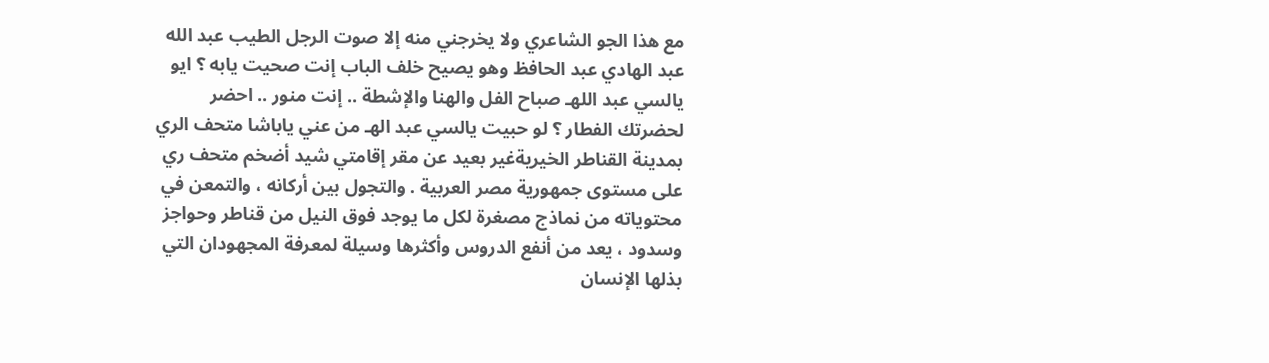مع هذا الجو الشاعري ولا يخرجني منه إلا صوت الرجل الطيب عبد الله عبد الهادي عبد الحافظ وهو يصيح خلف الباب إنت صحيت يابه ؟ ايو يالسي عبد اللهـ صباح الفل والهنا والإشطة .. إنت منور .. احضر لحضرتك الفطار ؟ لو حبيت يالسي عبد الهـ من عني ياباشا متحف الري بمدينة القناطر الخيريةغير بعيد عن مقر إقامتي شيد أضخم متحف ري على مستوى جمهورية مصر العربية . والتجول بين أركانه ، والتمعن في محتوياته من نماذج مصغرة لكل ما يوجد فوق النيل من قناطر وحواجز وسدود ، يعد من أنفع الدروس وأكثرها وسيلة لمعرفة المجهودان التي بذلها الإنسان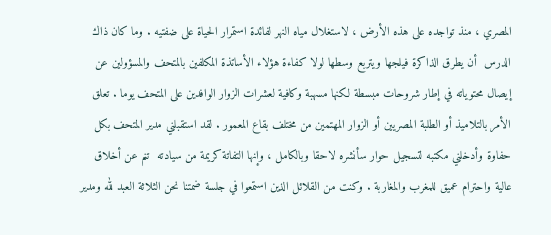المصري ، منذ تواجده على هذه الأرض ، لاستغلال مياه النهر لفائدة استمرار الحياة على ضفتيه . وما كان ذاك الدرس  أن يطرق الذاكرة فيلجها ويتربع وسطها لولا كفاءة هؤلاء الأساتذة المكلفين بالمتحف والمسؤولين عن إيصال محتوياته في إطار شروحات مبسطة لكنها مسهبة وكافية لعشرات الزوار الوافدين على المتحف يوما . تعلق الأمر بالتلاميذ أو الطلبة المصريين أو الزوار المهتمين من مختلف بقاع المعمور . لقد استقبلني مدير المتحف بكل حفاوة وأدخلني مكتبه لتسجيل حوار سأنشره لاحقا وبالكامل ، وإنها التفاتة كريمة من سيادته  تنم عن أخلاق عالية واحترام عميق للمغرب والمغاربة . وكنت من القلائل الذين استمعوا في جلسة ضمتنا نحن الثلاثة العبد لله ومدير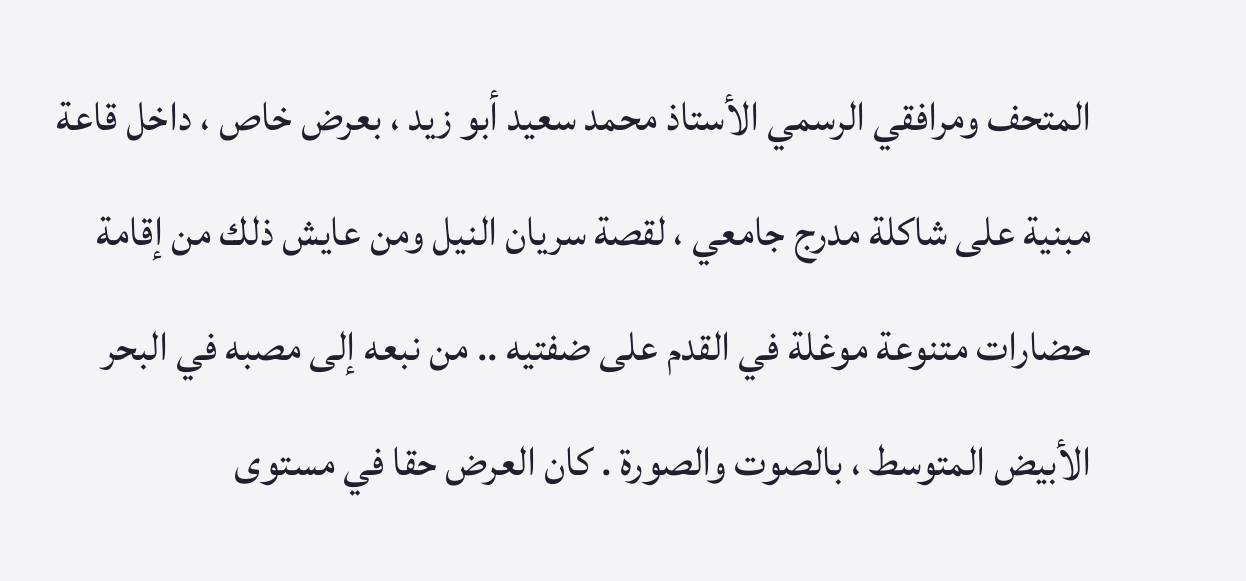المتحف ومرافقي الرسمي الأستاذ محمد سعيد أبو زيد ، بعرض خاص ، داخل قاعة مبنية على شاكلة مدرج جامعي ، لقصة سريان النيل ومن عايش ذلك من إقامة حضارات متنوعة موغلة في القدم على ضفتيه .. من نبعه إلى مصبه في البحر الأبيض المتوسط ، بالصوت والصورة . كان العرض حقا في مستوى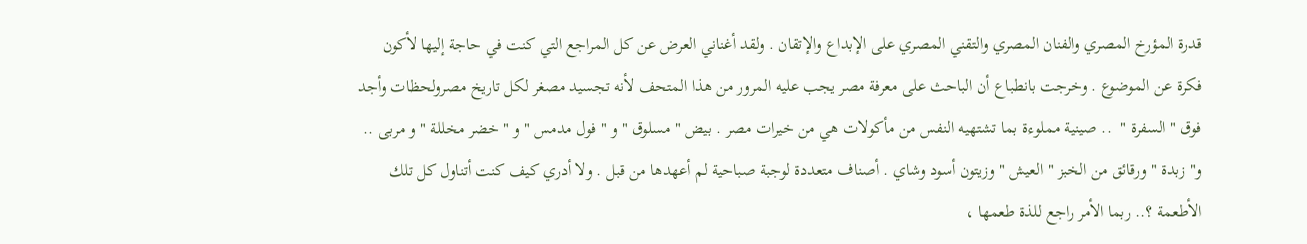قدرة المؤرخ المصري والفنان المصري والتقني المصري على الإبداع والإتقان . ولقد أغناني العرض عن كل المراجع التي كنت في حاجة إليها لأكون فكرة عن الموضوع . وخرجت بانطباع أن الباحث على معرفة مصر يجب عليه المرور من هذا المتحف لأنه تجسيد مصغر لكل تاريخ مصرولحظات وأجد فوق " السفرة "  .. صينية مملوءة بما تشتهيه النفس من مأكولات هي من خيرات مصر . بيض " مسلوق " و " فول مدمس " و " خضر مخللة " و مربى .. و" زبدة " ورقائق من الخبز " العيش " وزيتون أسود وشاي . أصناف متعددة لوجبة صباحية لم أعهدها من قبل . ولا أدري كيف كنت أتناول كل تلك الأطعمة ؟.. ربما الأمر راجع للذة طعمها ،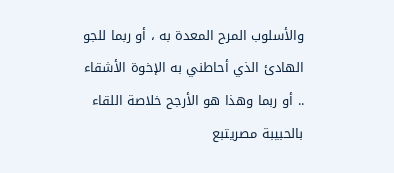والأسلوب المرح المعدة به ، أو ربما للجو الهادئ الذي أحاطني به الإخوة الأشقاء .. أو ربما وهذا هو الأرجح خلاصة اللقاء بالحبيبة مصريتبع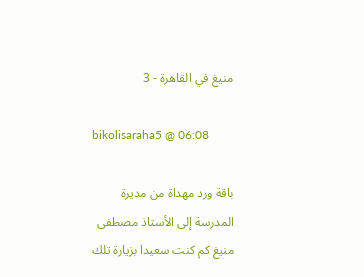منيغ في القاهرة - 3

bikolisaraha5 @ 06:08

باقة ورد مهداة من مديرة المدرسة إلى الأستاذ مصطفى منيغ كم كنت سعيدا بزيارة تلك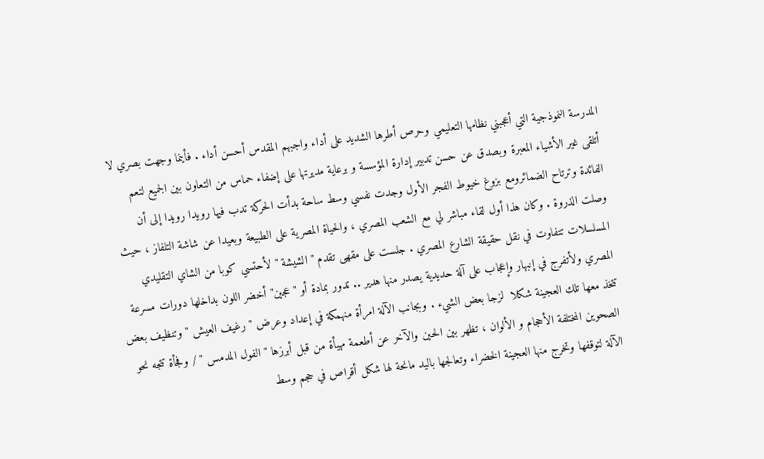المدرسة النموذجية التي أعجبني نظامها التعليمي وحرص أطرها الشديد على أداء واجبهم المقدس أحسن أداء . فأينما وجهت بصري لا أتلقى غير الأشياء المعبرة وبصدق عن حسن تدبير إدارة المؤسسة و برعاية مديرتها على إضفاء حماس من التعاون بين الجميع لتعم الفائدة وترتاح الضمائرومع بزوغ خيوط الفجر الأول وجدت نفسي وسط ساحة بدأت الحركة تدب فيها رويدا رويدا إلى أن وصلت الذروة . وكان هذا أول لقاء مباشر لي مع الشعب المصري ، والحياة المصرية على الطبيعة وبعيدا عن شاشة التلفاز ، حيث المسلسلات تتفاوت في نقل حقيقة الشارع المصري . جلست على مقهى تقدم " الشيشة " لأحتسي كوبا من الشاي التقليدي المصري ولأتفرج في إنبهار وإعجاب على آلة حديدية يصدر منها هدير .. تدور بمادة أو " عجين" أخضر اللون بداخلها دورات مسرعة تتخذ معها تلك العجينة شكلا  لزجا بعض الشيء . وبجانب الآلة امرأة منهمكة في إعداد وعرض " رغيف العيش " وتنظيف بعض الصحوين المختلفة الأحجام و الألوان ، تظهر بين الحين والآخر عن أطعمة مهيأة من قبل أبرزها " الفول المدمس " / وفجأة تتجه نحو الآلة لتوقفها وتخرج منها العجينة الخضراء وتعالجها باليد مانحة لها شكل أقراص في حجم وسط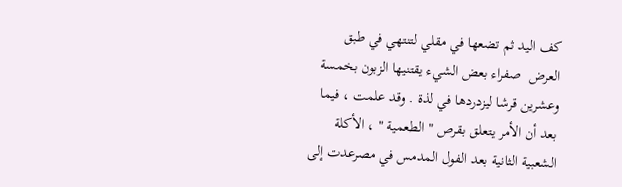كف اليد ثم تضعها في مقلي لتنتهي في طبق العرض  صفراء بعض الشيء يقتنيها الزبون بخمسة وعشرين قرشا ليزدردها في لذة . وقد علمت ، فيما بعد أن الأمر يتعلق بقرص " الطعمية " ، الأكلة الشعبية الثانية بعد الفول المدمس في مصرعدت إلى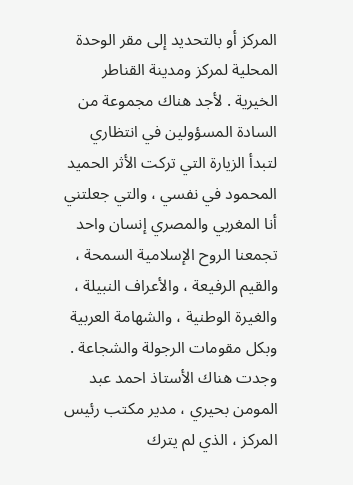المركز أو بالتحديد إلى مقر الوحدة المحلية لمركز ومدينة القناطر الخيرية . لأجد هناك مجموعة من السادة المسؤولين في انتظاري لتبدأ الزيارة التي تركت الأثر الحميد المحمود في نفسي ، والتي جعلتني أنا المغربي والمصري إنسان واحد تجمعنا الروح الإسلامية السمحة ، والقيم الرفيعة ، والأعراف النبيلة ، والغيرة الوطنية ، والشهامة العربية وبكل مقومات الرجولة والشجاعة . وجدت هناك الأستاذ احمد عبد المومن بحيري ، مدير مكتب رئيس المركز ، الذي لم يترك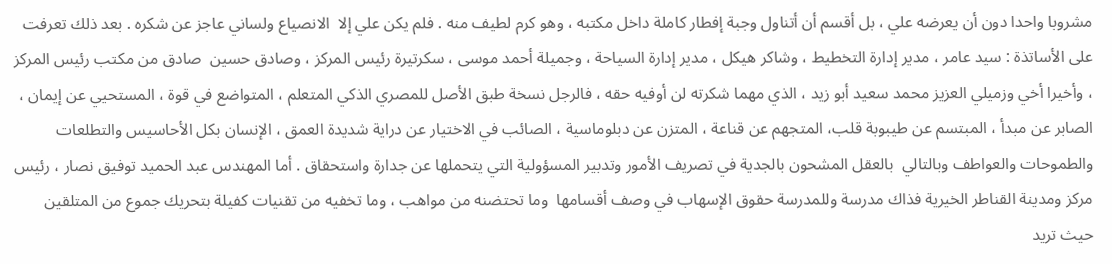مشروبا واحدا دون أن يعرضه علي ، بل أقسم أن أتناول وجبة إفطار كاملة داخل مكتبه ، وهو كرم لطيف منه . فلم يكن علي إلا  الانصياع ولساني عاجز عن شكره . بعد ذلك تعرفت على الأساتذة : سيد عامر ، مدير إدارة التخطيط ، وشاكر هيكل ، مدير إدارة السياحة ، وجميلة أحمد موسى ، سكرتيرة رئيس المركز ، وصادق حسين  صادق من مكتب رئيس المركز ، وأخيرا أخي وزميلي العزيز محمد سعيد أبو زيد ، الذي مهما شكرته لن أوفيه حقه ، فالرجل نسخة طبق الأصل للمصري الذكي المتعلم ، المتواضع في قوة ، المستحيي عن إيمان ، الصابر عن مبدأ ، المبتسم عن طيبوبة قلب، المتجهم عن قناعة ، المتزن عن دبلوماسية ، الصائب في الاختيار عن دراية شديدة العمق ، الإنسان بكل الأحاسيس والتطلعات والطموحات والعواطف وبالتالي  بالعقل المشحون بالجدية في تصريف الأمور وتدبير المسؤولية التي يتحملها عن جدارة واستحقاق . أما المهندس عبد الحميد توفيق نصار ، رئيس مركز ومدينة القناطر الخيرية فذاك مدرسة وللمدرسة حقوق الإسهاب في وصف أقسامها  وما تحتضنه من مواهب ، وما تخفيه من تقنيات كفيلة بتحريك جموع من المتلقين  حيث تريد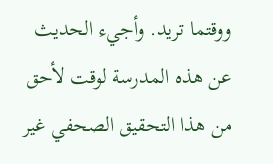ووقتما تريد. وأجيء الحديث عن هذه المدرسة لوقت لأحق من هذا التحقيق الصحفي غير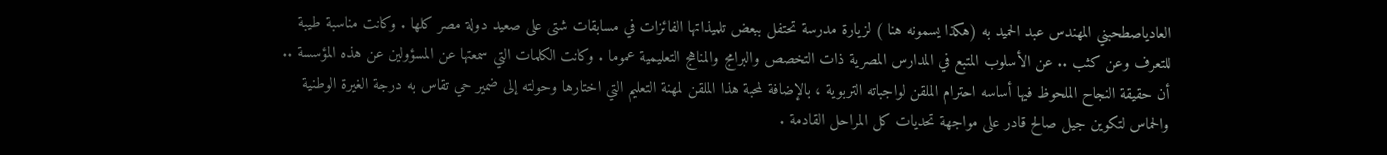العادياصطحبني المهندس عبد الحميد به (هكذا يسمونه هنا ) لزيارة مدرسة تحتفل ببعض تلميذاتها الفائزات في مسابقات شتى على صعيد دولة مصر كلها . وكانت مناسبة طيبة للتعرف وعن كثب .. عن الأسلوب المتبع في المدارس المصرية ذات التخصص والبرامج والمناهج التعليمية عموما . وكانت الكلمات التي سمعتها عن المسؤولين عن هذه المؤسسة .. أن حقيقة النجاح الملحوظ فيها أساسه احترام الملقن لواجباته التربوية ، بالإضافة لمحبة هذا الملقن لمهنة التعليم التي اختارها وحولته إلى ضمير حي تقاس به درجة الغيرة الوطنية والحماس لتكوين جيل صالح قادر على مواجهة تحديات كل المراحل القادمة .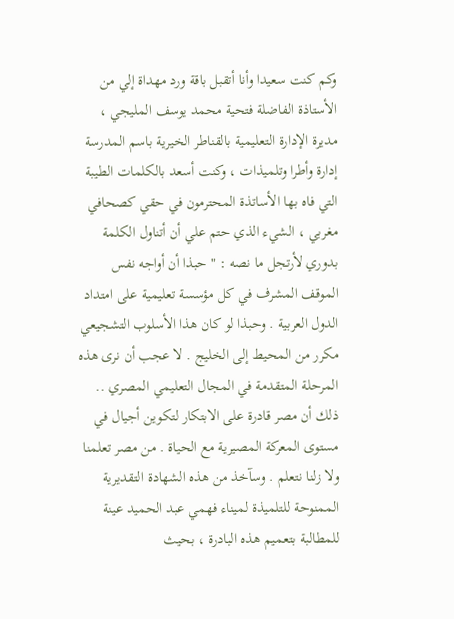وكم كنت سعيدا وأنا أتقبل باقة ورد مهداة إلي من الأستاذة الفاضلة فتحية محمد يوسف المليجي ، مديرة الإدارة التعليمية بالقناطر الخيرية باسم المدرسة إدارة وأطرا وتلميذات ، وكنت أسعد بالكلمات الطيبة التي فاه بها الأساتذة المحترمون في حقي كصحافي مغربي ، الشيء الذي حتم علي أن أتناول الكلمة بدوري لأرتجل ما نصه : " حبذا أن أواجه نفس الموقف المشرف في كل مؤسسة تعليمية على امتداد الدول العربية . وحبذا لو كان هذا الأسلوب التشجيعي مكرر من المحيط إلى الخليج . لا عجب أن نرى هذه المرحلة المتقدمة في المجال التعليمي المصري .. ذلك أن مصر قادرة على الابتكار لتكوين أجيال في مستوى المعركة المصيرية مع الحياة . من مصر تعلمنا ولا زلنا نتعلم . وسآخذ من هذه الشهادة التقديرية الممنوحة للتلميذة لميناء فهمي عبد الحميد عينة للمطالبة بتعميم هذه البادرة ، بحيث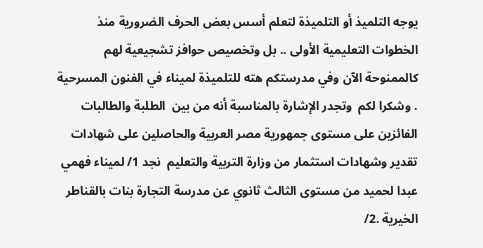يوجه التلميذ أو التلميذة لتعلم أسس بعض الحرف الضرورية منذ الخطوات التعليمية الأولى .. بل وتخصيص حوافز تشجيعية لهم كالممنوحة الآن وفي مدرستكم هته للتلميذة لميناء في الفنون المسرحية . وشكرا لكم  وتجدر الإشارة بالمناسبة أنه من بين  الطلبة والطالبات الفائزين على مستوى جمهورية مصر العربية والحاصلين على شهادات تقدير وشهادات استثمار من وزارة التربية والتعليم  نجد 1/ لميناء فهمي عبدا لحميد من مستوى الثالث ثانوي عن مدرسة التجارة بنات بالقناطر الخيرية .2/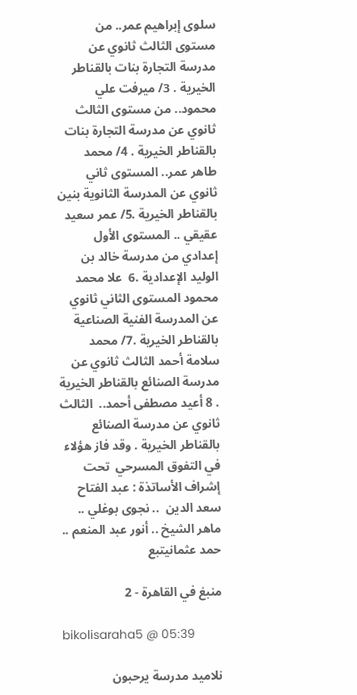سلوى إبراهيم عمر.. من مستوى الثالث ثانوي عن مدرسة التجارة بنات بالقناطر الخيرية . 3/ ميرفت علي محمود.. من مستوى الثالث ثانوي عن مدرسة التجارة بنات بالقناطر الخيرية . 4/ محمد طاهر عمر.. المستوى ثاني ثانوي عن المدرسة الثانوية بنين بالقناطر الخيرية .5/ عمر سعيد عقيقي .. المستوى الأول إعدادي من مدرسة خالد بن الوليد الإعدادية .6  علا محمد محمود المستوى الثاني ثانوي عن المدرسة الفنية الصناعية بالقناطر الخيرية .7/ محمد سلامة أحمد الثالث ثانوي عن مدرسة الصنائع بالقناطر الخيرية . 8 أعيد مصطفى أحمد..  الثالث ثانوي عن مدرسة الصنائع بالقناطر الخيرية . وقد فاز هؤلاء في التفوق المسرحي  تحت إشراف الأساتذة : عبد الفتاح سعد الدين  .. نجوى بوغلي .. ماهر الشيخ .. أنور عبد المنعم .. حمد عثمانيتبع

منبغ في القاهرة - 2

bikolisaraha5 @ 05:39

نلاميد مدرسة يرحبون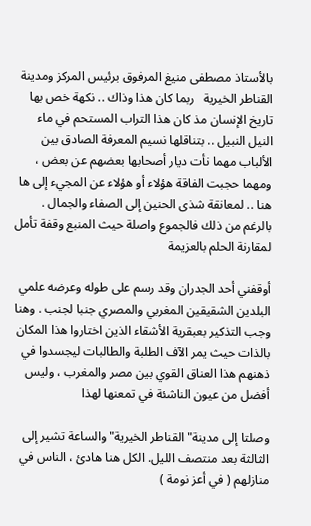بالأستاذ مصطفى منيغ المرفوق برئيس المركز ومدينة القناطر الخيرية   ربما كان هذا وذاك .. نكهة خص بها تاريخ الإنسان مذ كان هذا التراب المستحم في ماء النيل النبيل .. بتناقلها نسيم المعرفة الصادق بين الألباب مهما نأت ديار أصحابها بعضهم عن بعض ، ومهما حجبت الفاقة هؤلاء أو هؤلاء عن المجيء إلى ها هنا .. لمعانقة شذى الحنين إلى الصفاء والجمال . بالرغم من ذلك فالجموع واصلة حيث المنبع وقفة تأمل لمقارنة الحلم بالعزيمة

أوقفني أحد الجدران وقد رسم على طوله وعرضه علمي البلدين الشقيقين المغربي والمصري جنبا لجنب . وهنا وجب التذكير بعبقرية الأشقاء الذين اختاروا هذا المكان بالذات حيث يمر الآف الطلبة والطالبات ليجسدوا في ذهنهم هذا العناق القوي بين مصر والمغرب ، وليس أفضل من عيون الناشئة في تمعنها لهذا

وصلتا إلى مدينة"القناطر الخيرية" والساعة تشير إلى الثالثة بعد منتصف الليل. الكل هنا هادئ ، الناس في منازلهم ( في أعز نومة )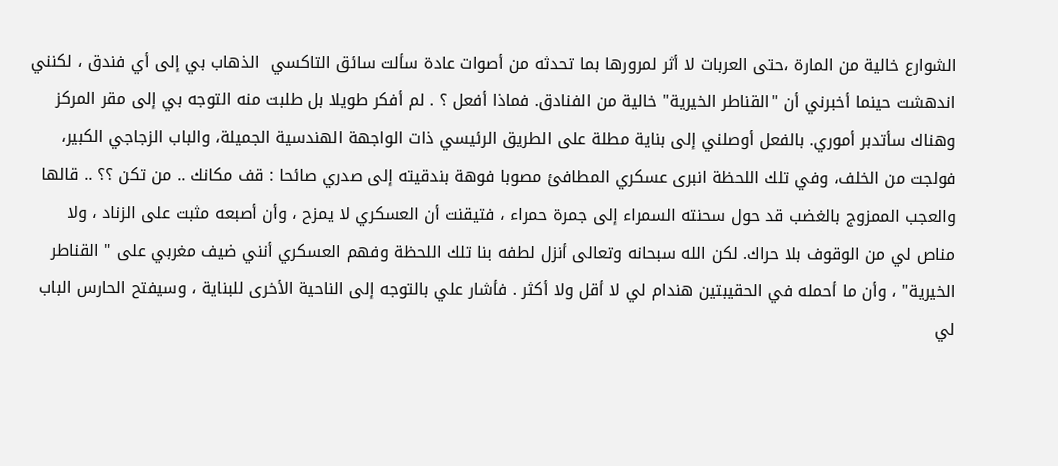الشوارع خالية من المارة ،حتى العربات لا أثر لمرورها بما تحدثه من أصوات عادة سألت سائق التاكسي  الذهاب بي إلى أي فندق ، لكنني اندهشت حينما أخبرني أن "القناطر الخيرية" خالية من الفنادق. فماذا أفعل ؟ . لم أفكر طويلا بل طلبت منه التوجه بي إلى مقر المركز وهناك سأتدبر أموري. بالفعل أوصلني إلى بناية مطلة على الطريق الرئيسي ذات الواجهة الهندسية الجميلة، والباب الزجاجي الكبير، فولجت من الخلف، وفي تلك اللحظة انبرى عسكري المطافئ مصوبا فوهة بندقيته إلى صدري صائحا : قف مكانك .. من تكن ؟؟ .. قالها والعجب الممزوج بالغضب قد حول سحنته السمراء إلى جمرة حمراء ، فتيقنت أن العسكري لا يمزح ، وأن أصبعه مثبت على الزناد ، ولا مناص لي من الوقوف بلا حراك. لكن الله سبحانه وتعالى أنزل لطفه بنا تلك اللحظة وفهم العسكري أنني ضيف مغربي على " القناطر الخيرية" ، وأن ما أحمله في الحقيبتين هندام لي لا أقل ولا أكثر . فأشار علي بالتوجه إلى الناحية الأخرى للبناية ، وسيفتح الحارس الباب لي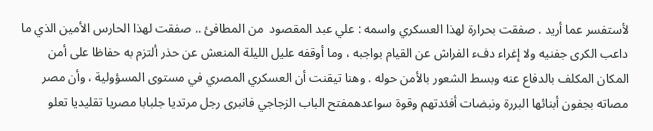لأستفسر عما أريد . صفقت بحرارة لهذا العسكري واسمه : علي عبد المقصود  من المطافئ .. صفقت لهذا الحارس الأمين الذي ما داعب الكرى جفنيه ولا إغراء دفء الفراش عن القيام بواجبه ، وما أوقفه عليل الليلة المنعش عن حذر ألتزم به حفاظا على أمن المكان المكلف بالدفاع عنه وبسط الشعور بالأمن حوله . وهنا تيقنت أن العسكري المصري في مستوى المسؤولية ، وأن مصر مصاته بجفون أبنائها البررة ونبضات أفئدتهم وقوة سواعدهمفتح الباب الزجاجي فانبرى رجل مرتديا جلبابا مصريا تقليديا تعلو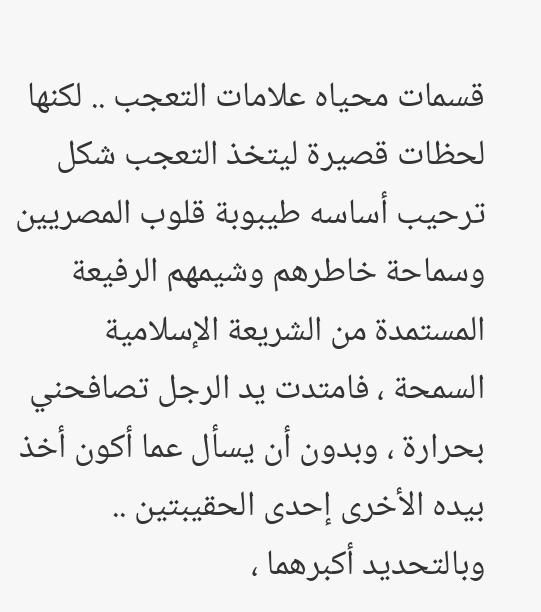قسمات محياه علامات التعجب .. لكنها لحظات قصيرة ليتخذ التعجب شكل ترحيب أساسه طيبوبة قلوب المصريين وسماحة خاطرهم وشيمهم الرفيعة المستمدة من الشريعة الإسلامية السمحة ، فامتدت يد الرجل تصافحني بحرارة ، وبدون أن يسأل عما أكون أخذ بيده الأخرى إحدى الحقيبتين .. وبالتحديد أكبرهما ،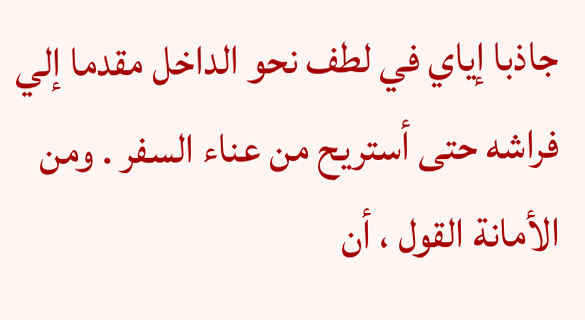جاذبا إياي في لطف نحو الداخل مقدما إلي فراشه حتى أستريح من عناء السفر . ومن الأمانة القول ، أن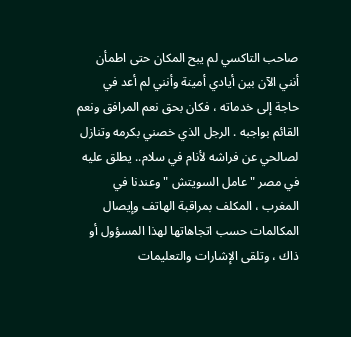صاحب التاكسي لم يبح المكان حتى اطمأن  أنني الآن بين أيادي أمينة وأنني لم أعد في حاجة إلى خدماته ، فكان بحق نعم المرافق ونعم القائم بواجبه . الرجل الذي خصني بكرمه وتنازل لصالحي عن فراشه لأنام في سلام.. يطلق عليه في مصر " عامل السويتش " وعندنا في المغرب ، المكلف بمراقبة الهاتف وإيصال المكالمات حسب اتجاهاتها لهذا المسؤول أو ذاك ، وتلقى الإشارات والتعليمات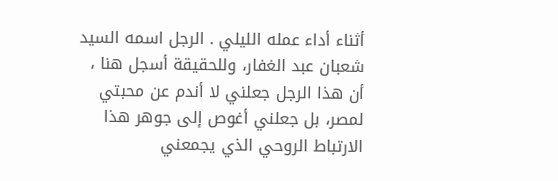أثناء أداء عمله الليلي . الرجل اسمه السيد شعبان عبد الغفار، وللحقيقة أسجل هنا ، أن هذا الرجل جعلني لا أندم عن محبتي لمصر، بل جعلني أغوص إلى جوهر هذا الارتباط الروحي الذي يجمعني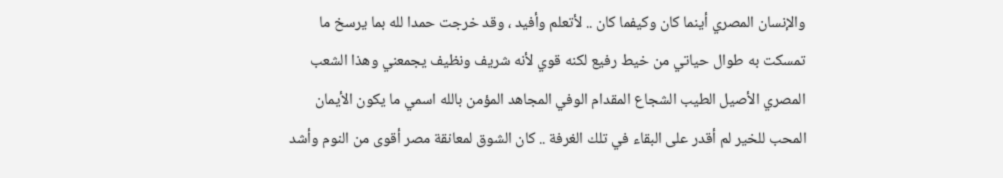والإنسان المصري أينما كان وكيفما كان .. لأتعلم وأفيد ، وقد خرجت حمدا لله بما يرسخ ما تمسكت به طوال حياتي من خيط رفيع لكنه قوي لأنه شريف ونظيف يجمعني وهذا الشعب المصري الأصيل الطيب الشجاع المقدام الوفي المجاهد المؤمن بالله اسمي ما يكون الأيمان المحب للخير لم أقدر على البقاء في تلك الغرفة .. كان الشوق لمعانقة مصر أقوى من النوم وأشد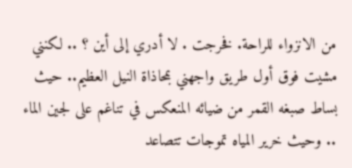من الانزواء للراحة. فخرجت . لا أدري إلى أين ؟ .. لكنني مشيت فوق أول طريق واجهني بمحاذاة النيل العظيم.. حيث بساط صبغه القمر من ضيائه المنعكس في تناغم على لجين الماء .. وحيث خرير المياه تموجات تتصاعد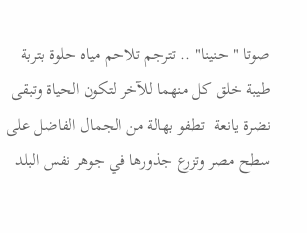صوتا " حنينا" .. تترجم تلاحم مياه حلوة بتربة طيبة خلق كل منهما للآخر لتكون الحياة وتبقى نضرة يانعة  تطفو بهالة من الجمال الفاضل على سطح مصر وتزرع جذورها في جوهر نفس البلد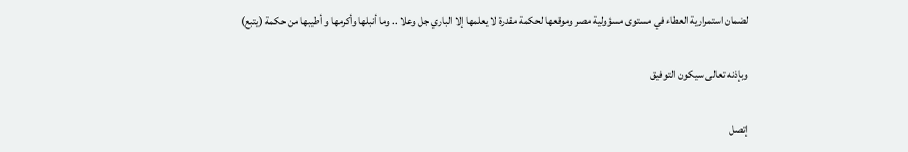لضمان استمرارية العطاء في مستوى مسؤولية مصر وموقعها لحكمة مقدرة لا يعلمها إلا الباري جل وعلا .. وما أنبلها وأكرمها و أطيبها من حكمة (يتبع)

وبإذنه تعالى سيكون التوفيق

إتصل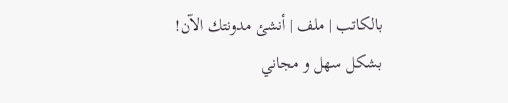بالكاتب | ملف | أنشئ مدونتك الآن! بشكل سهل و مجاني